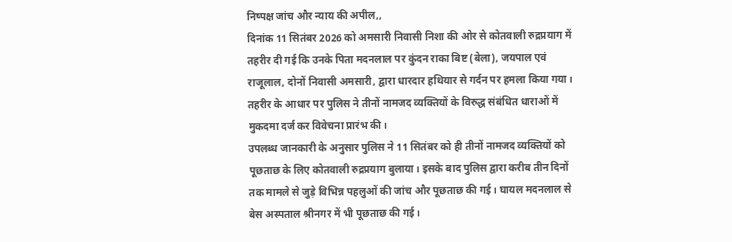निष्पक्ष जांच और न्याय की अपील,,
दिनांक 11 सितंबर 2026 को अमसारी निवासी निशा की ओर से कोतवाली रुद्रप्रयाग में तहरीर दी गई कि उनके पिता मदनलाल पर कुंदन राका बिष्ट (बेला), जयपाल एवं राजूलाल, दोनों निवासी अमसारी, द्वारा धारदार हथियार से गर्दन पर हमला किया गया। तहरीर के आधार पर पुलिस ने तीनों नामजद व्यक्तियों के विरुद्ध संबंधित धाराओं में मुकदमा दर्ज कर विवेचना प्रारंभ की।
उपलब्ध जानकारी के अनुसार पुलिस ने 11 सितंबर को ही तीनों नामजद व्यक्तियों को पूछताछ के लिए कोतवाली रुद्रप्रयाग बुलाया। इसके बाद पुलिस द्वारा करीब तीन दिनों तक मामले से जुड़े विभिन्न पहलुओं की जांच और पूछताछ की गई। घायल मदनलाल से बेस अस्पताल श्रीनगर में भी पूछताछ की गई।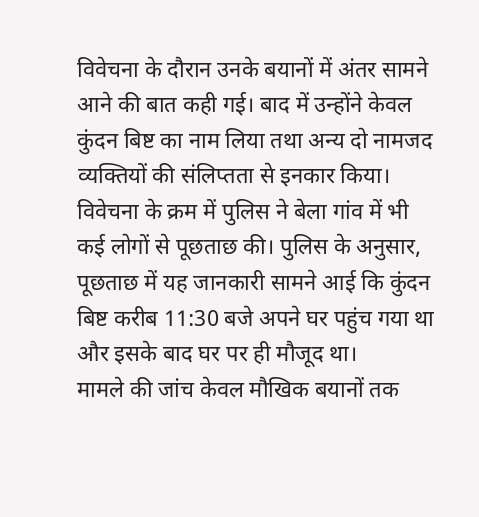विवेचना के दौरान उनके बयानों में अंतर सामने आने की बात कही गई। बाद में उन्होंने केवल कुंदन बिष्ट का नाम लिया तथा अन्य दो नामजद व्यक्तियों की संलिप्तता से इनकार किया।
विवेचना के क्रम में पुलिस ने बेला गांव में भी कई लोगों से पूछताछ की। पुलिस के अनुसार, पूछताछ में यह जानकारी सामने आई कि कुंदन बिष्ट करीब 11:30 बजे अपने घर पहुंच गया था और इसके बाद घर पर ही मौजूद था।
मामले की जांच केवल मौखिक बयानों तक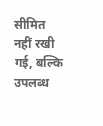सीमित नहीं रखी गई, बल्कि उपलब्ध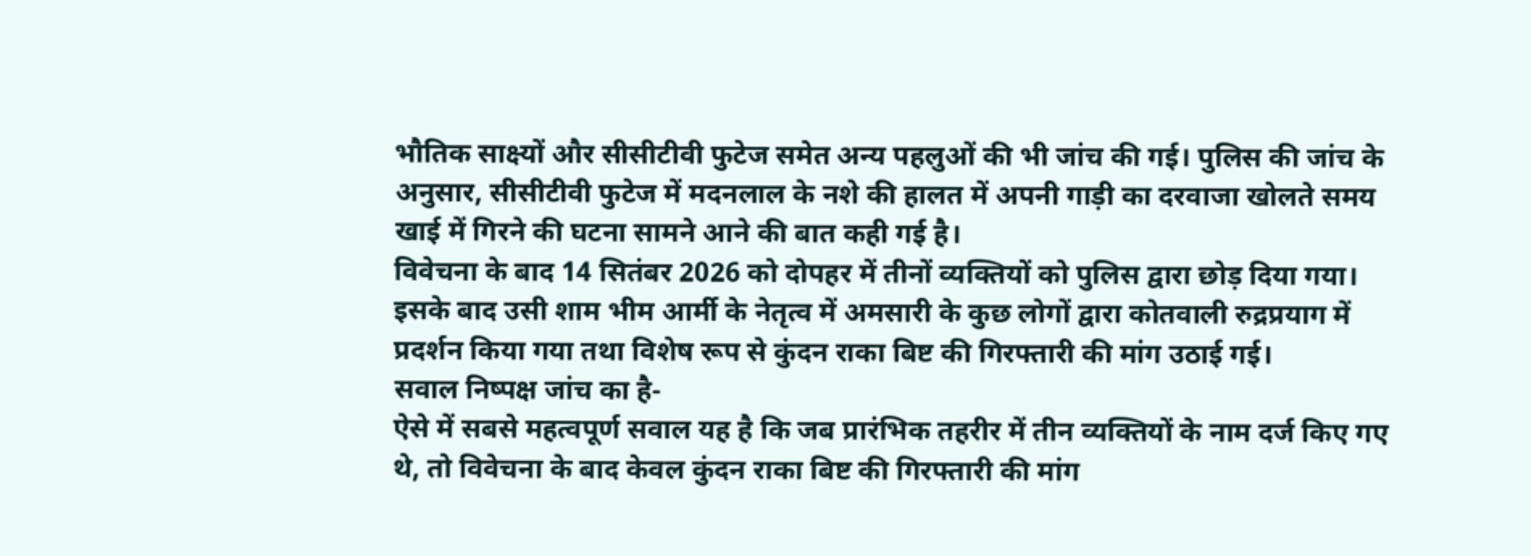भौतिक साक्ष्यों और सीसीटीवी फुटेज समेत अन्य पहलुओं की भी जांच की गई। पुलिस की जांच के अनुसार, सीसीटीवी फुटेज में मदनलाल के नशे की हालत में अपनी गाड़ी का दरवाजा खोलते समय खाई में गिरने की घटना सामने आने की बात कही गई है।
विवेचना के बाद 14 सितंबर 2026 को दोपहर में तीनों व्यक्तियों को पुलिस द्वारा छोड़ दिया गया। इसके बाद उसी शाम भीम आर्मी के नेतृत्व में अमसारी के कुछ लोगों द्वारा कोतवाली रुद्रप्रयाग में प्रदर्शन किया गया तथा विशेष रूप से कुंदन राका बिष्ट की गिरफ्तारी की मांग उठाई गई।
सवाल निष्पक्ष जांच का है-
ऐसे में सबसे महत्वपूर्ण सवाल यह है कि जब प्रारंभिक तहरीर में तीन व्यक्तियों के नाम दर्ज किए गए थे, तो विवेचना के बाद केवल कुंदन राका बिष्ट की गिरफ्तारी की मांग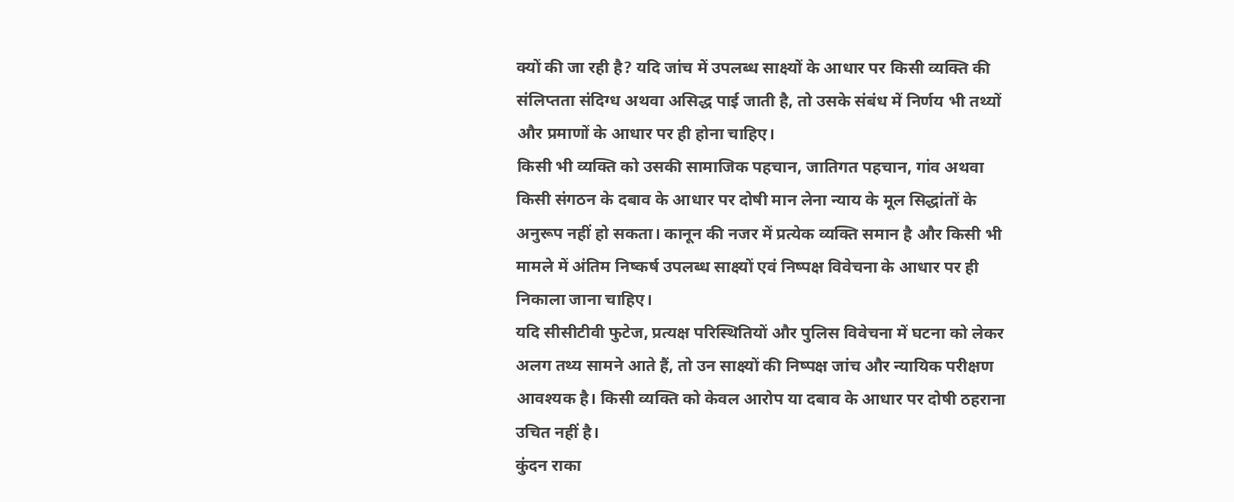क्यों की जा रही है? यदि जांच में उपलब्ध साक्ष्यों के आधार पर किसी व्यक्ति की संलिप्तता संदिग्ध अथवा असिद्ध पाई जाती है, तो उसके संबंध में निर्णय भी तथ्यों और प्रमाणों के आधार पर ही होना चाहिए।
किसी भी व्यक्ति को उसकी सामाजिक पहचान, जातिगत पहचान, गांव अथवा किसी संगठन के दबाव के आधार पर दोषी मान लेना न्याय के मूल सिद्धांतों के अनुरूप नहीं हो सकता। कानून की नजर में प्रत्येक व्यक्ति समान है और किसी भी मामले में अंतिम निष्कर्ष उपलब्ध साक्ष्यों एवं निष्पक्ष विवेचना के आधार पर ही निकाला जाना चाहिए।
यदि सीसीटीवी फुटेज, प्रत्यक्ष परिस्थितियों और पुलिस विवेचना में घटना को लेकर अलग तथ्य सामने आते हैं, तो उन साक्ष्यों की निष्पक्ष जांच और न्यायिक परीक्षण आवश्यक है। किसी व्यक्ति को केवल आरोप या दबाव के आधार पर दोषी ठहराना उचित नहीं है।
कुंदन राका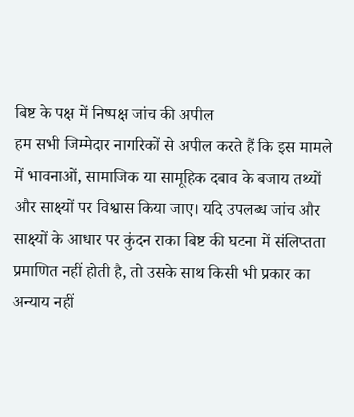बिष्ट के पक्ष में निष्पक्ष जांच की अपील
हम सभी जिम्मेदार नागरिकों से अपील करते हैं कि इस मामले में भावनाओं, सामाजिक या सामूहिक दबाव के बजाय तथ्यों और साक्ष्यों पर विश्वास किया जाए। यदि उपलब्ध जांच और साक्ष्यों के आधार पर कुंदन राका बिष्ट की घटना में संलिप्तता प्रमाणित नहीं होती है, तो उसके साथ किसी भी प्रकार का अन्याय नहीं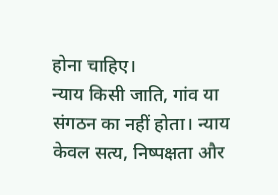होना चाहिए।
न्याय किसी जाति, गांव या संगठन का नहीं होता। न्याय केवल सत्य, निष्पक्षता और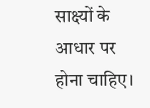साक्ष्यों के आधार पर होना चाहिए।